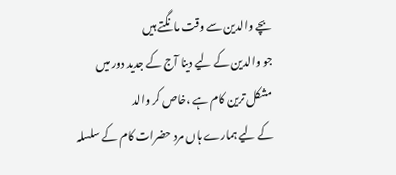بچے والدین سے وقت مانگتے ہیں
جو والدین کے لیے دینا آج کے جدید دور میں مشکل ترین کام ہے ،خاص کر والد
کے لیے ہمارے ہاں مرد حضرات کام کے سلسلہ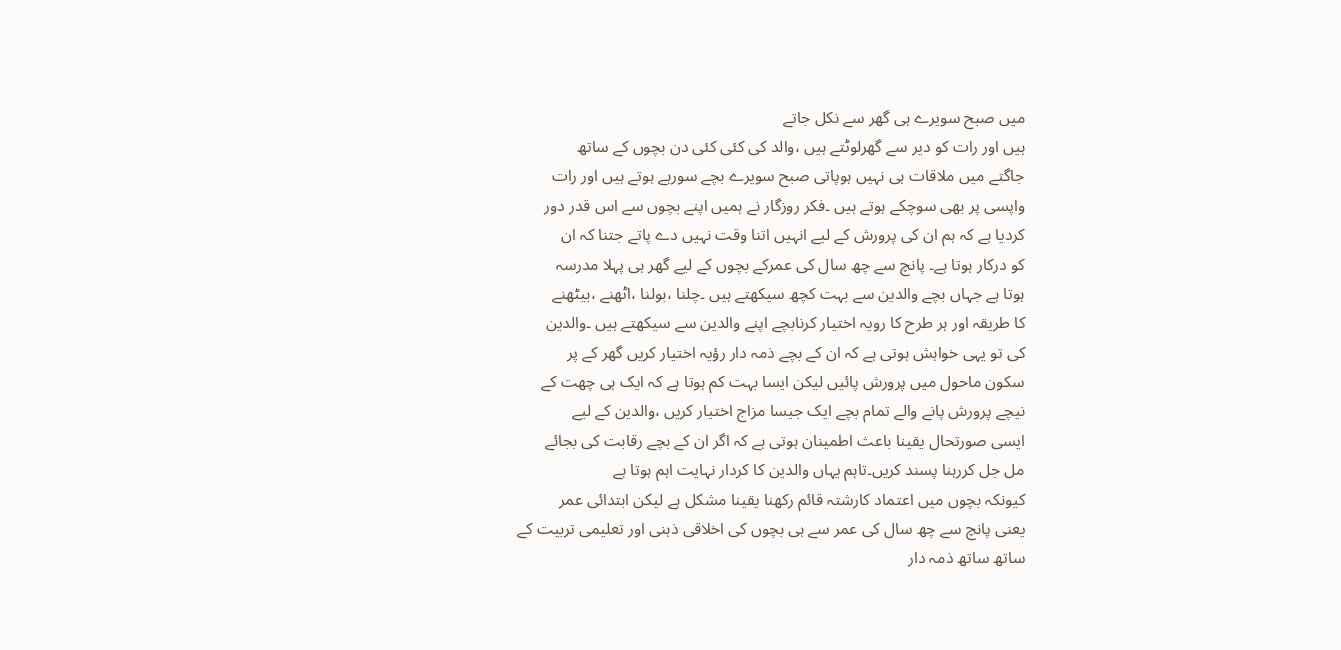میں صبح سویرے ہی گھر سے نکل جاتے
ہیں اور رات کو دیر سے گھرلوٹتے ہیں ،والد کی کئی کئی دن بچوں کے ساتھ
جاگتے میں ملاقات ہی نہیں ہوپاتی صبح سویرے بچے سورہے ہوتے ہیں اور رات
واپسی پر بھی سوچکے ہوتے ہیں ۔فکر روزگار نے ہمیں اپنے بچوں سے اس قدر دور
کردیا ہے کہ ہم ان کی پرورش کے لیے انہیں اتنا وقت نہیں دے پاتے جتنا کہ ان
کو درکار ہوتا ہے۔ پانچ سے چھ سال کی عمرکے بچوں کے لیے گھر ہی پہلا مدرسہ
ہوتا ہے جہاں بچے والدین سے بہت کچھ سیکھتے ہیں ۔چلنا ،بولنا ،اٹھنے ،بیٹھنے
کا طریقہ اور ہر طرح کا رویہ اختیار کرنابچے اپنے والدین سے سیکھتے ہیں ۔والدین
کی تو یہی خواہش ہوتی ہے کہ ان کے بچے ذمہ دار رؤیہ اختیار کریں گھر کے پر
سکون ماحول میں پرورش پائیں لیکن ایسا بہت کم ہوتا ہے کہ ایک ہی چھت کے
نیچے پرورش پانے والے تمام بچے ایک جیسا مزاج اختیار کریں ،والدین کے لیے
ایسی صورتحال یقینا باعث اطمینان ہوتی ہے کہ اگر ان کے بچے رقابت کی بجائے
مل جل کررہنا پسند کریں۔تاہم یہاں والدین کا کردار نہایت اہم ہوتا ہے
کیونکہ بچوں میں اعتماد کارشتہ قائم رکھنا یقینا مشکل ہے لیکن ابتدائی عمر
یعنی پانچ سے چھ سال کی عمر سے ہی بچوں کی اخلاقی ذہنی اور تعلیمی تربیت کے
ساتھ ساتھ ذمہ دار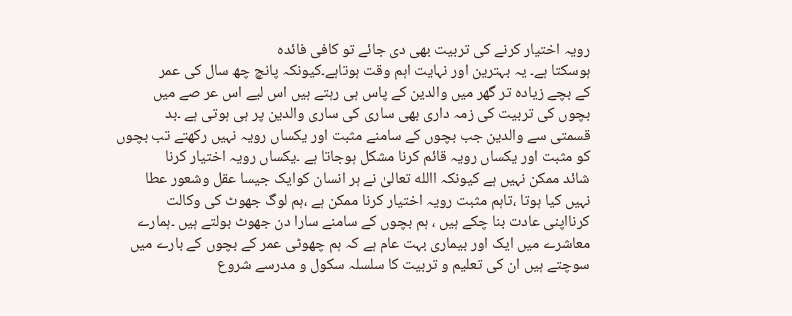رویہ اختیار کرنے کی تربیت بھی دی جائے تو کافی فائدہ
ہوسکتا ہے۔ یہ بہترین اور نہایت اہم وقت ہوتاہے۔کیونکہ پانچ چھ سال کی عمر
کے بچے زیادہ تر گھر میں والدین کے پاس ہی رہتے ہیں اس لیے اس عر صے میں
بچوں کی تربیت کی زمہ داری بھی ساری کی ساری والدین پر ہی ہوتی ہے ۔بد
قسمتی سے والدین جب بچوں کے سامنے مثبت اور یکساں رویہ نہیں رکھتے تب بچوں
کو مثبت اور یکساں رویہ قائم کرنا مشکل ہوجاتا ہے ۔یکساں رویہ اختیار کرنا
شائد ممکن نہیں ہے کیونکہ االله تعالیٰ نے ہر انسان کوایک جیسا عقل وشعور عطا
نہیں کیا ہوتا ،تاہم مثبت رویہ اختیار کرنا ممکن ہے ،ہم لوگ جھوٹ کی وکالت
کرنااپنی عادت بنا چکے ہیں ، ہم بچوں کے سامنے سارا دن جھوٹ بولتے ہیں ۔ہمارے
معاشرے میں ایک اور بیماری بہت عام ہے کہ ہم چھوٹی عمر کے بچوں کے بارے میں
سوچتے ہیں ان کی تعلیم و تربیت کا سلسلہ سکول و مدرسے شروع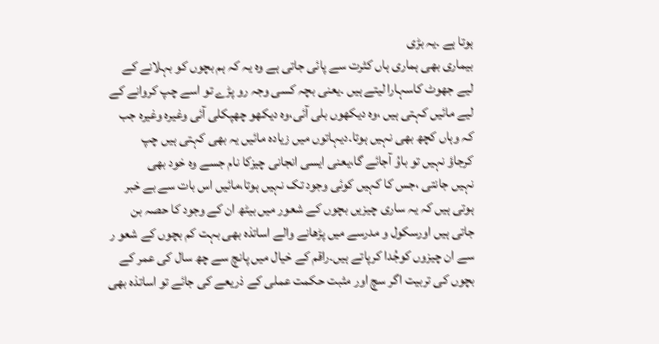ہوتا ہے ۔یہ بڑی
بیماری بھی ہماری ہاں کثرت سے پائی جاتی ہے وہ یہ کہ ہم بچوں کو بہلانے کے
لیے جھوٹ کاسہارا لیتے ہیں ۔یعنی بچہ کسی وجہ رو پڑے تو اسے چپ کروانے کے
لیے مائیں کہتی ہیں ،وہ دیکھوں بلی آئی،وہ دیکھو چھپکلی آئی وغیرہ وغیرہ جب
کہ وہاں کچھ بھی نہیں ہوتا۔دیہاتوں میں زیادہ مائیں یہ بھی کہتی ہیں چپ
کرجاؤ نہیں تو باوُ آجائے گا،یعنی ایسی انجانی چیزکا نام جسے وہ خود بھی
نہیں جانتی ،جس کا کہیں کوئی وجود تک نہیں ہوتا،مائیں اس بات سے بے خبر
ہوتی ہیں کہ یہ ساری چیزیں بچوں کے شعور میں بیٹھ ان کے وجود کا حصہ بن
جاتی ہیں اورسکول و مدرسے میں پڑھانے والے اساتذہ بھی بہت کم بچوں کے شعو ر
سے ان چیزوں کوجُدا کرپاتے ہیں۔راقم کے خیال میں پانچ سے چھ سال کی عمر کے
بچوں کی تربیت اگر سچ اور مثبت حکمت عملی کے ذریعے کی جائے تو اساتذہ بھی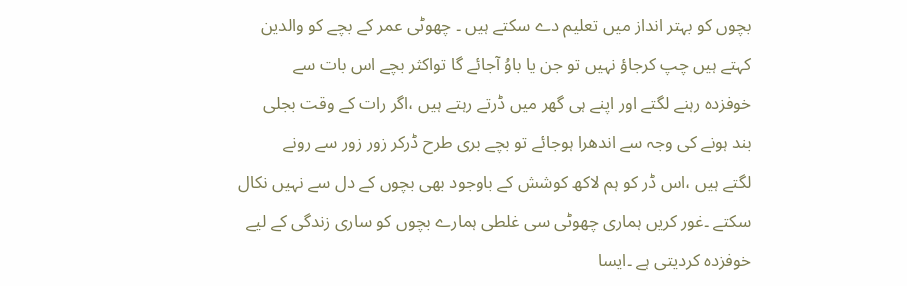بچوں کو بہتر انداز میں تعلیم دے سکتے ہیں ۔ چھوٹی عمر کے بچے کو والدین
کہتے ہیں چپ کرجاؤ نہیں تو جن یا باوُ آجائے گا تواکثر بچے اس بات سے
خوفزدہ رہنے لگتے اور اپنے ہی گھر میں ڈرتے رہتے ہیں ،اگر رات کے وقت بجلی
بند ہونے کی وجہ سے اندھرا ہوجائے تو بچے بری طرح ڈرکر زور زور سے رونے
لگتے ہیں ،اس ڈر کو ہم لاکھ کوشش کے باوجود بھی بچوں کے دل سے نہیں نکال
سکتے ۔غور کریں ہماری چھوٹی سی غلطی ہمارے بچوں کو ساری زندگی کے لیے
خوفزدہ کردیتی ہے ۔ایسا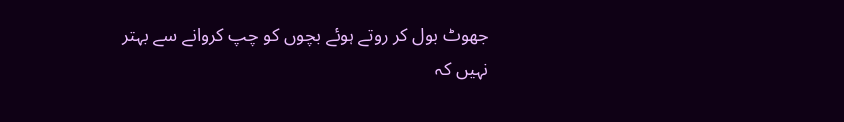جھوٹ بول کر روتے ہوئے بچوں کو چپ کروانے سے بہتر
نہیں کہ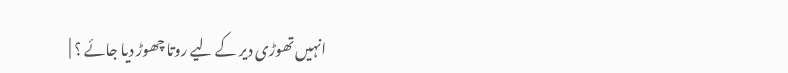انہیں تھوڑی دیر کے لیے روتا چھوڑ دیا جائے ؟ |